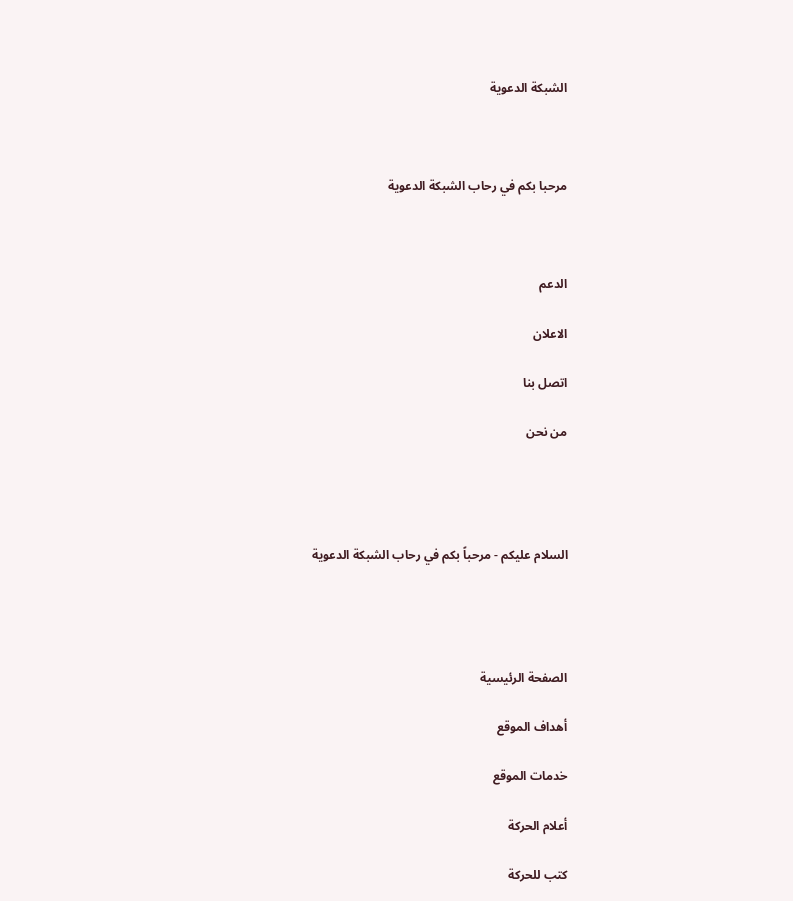الشبكة الدعوية



مرحبا بكم في رحاب الشبكة الدعوية



الدعم

الاعلان

اتصل بنا

من نحن




السلام عليكم - مرحباً بكم في رحاب الشبكة الدعوية




الصفحة الرئيسية

أهداف الموقع

خدمات الموقع

أعلام الحركة

كتب للحركة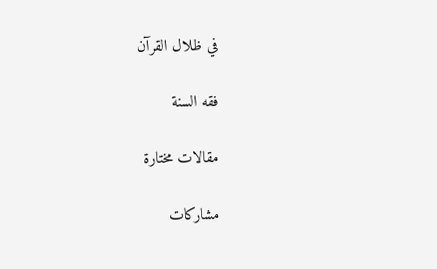في ظلال القرآن

فقه السنة

مقالات مختارة

مشاركات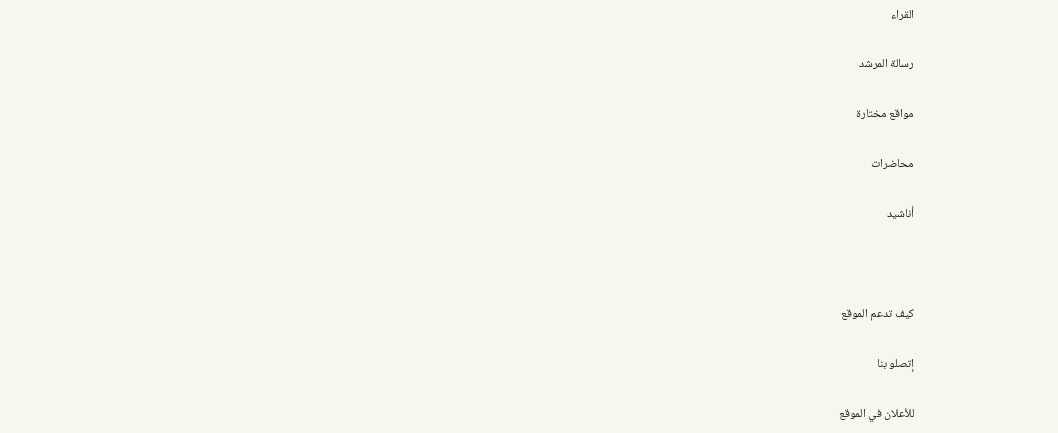القراء

رسالة المرشد

مواقع مختارة

محاضرات

أناشيد



كيف تدعم الموقع

إتصلو بنا

للأعلان في الموقع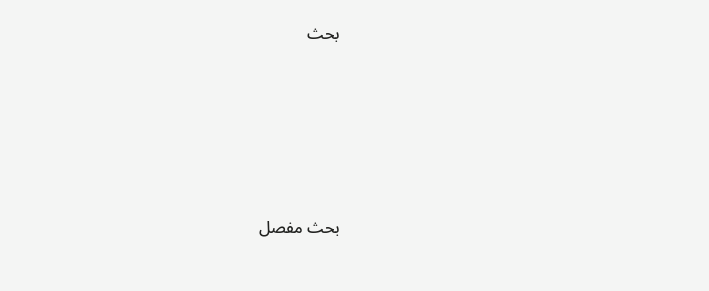بحث





بحث مفصل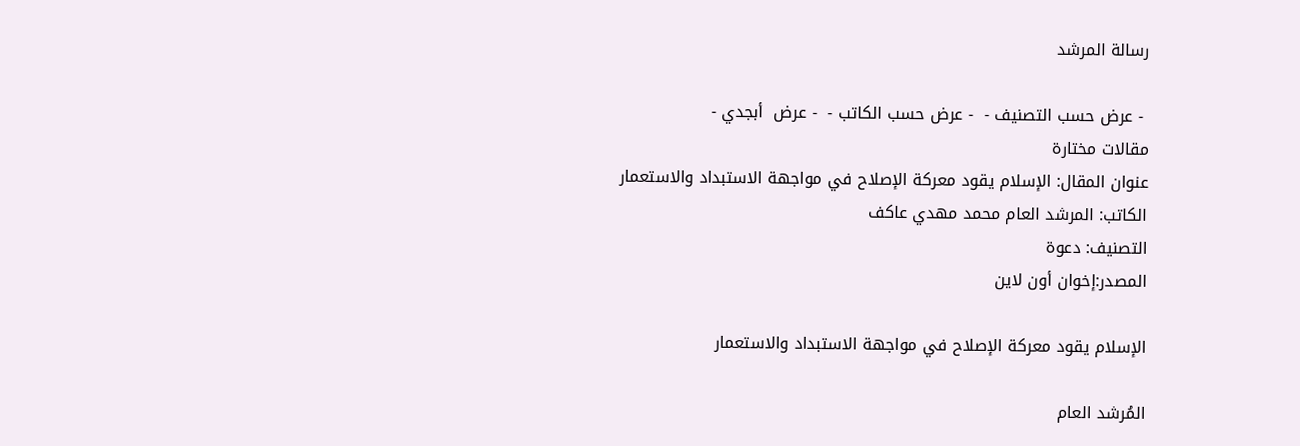رسالة المرشد

 - عرض حسب التصنيف -  - عرض حسب الكاتب -  - عرض  أبجدي -
مقالات مختارة
عنوان المقال: الإسلام يقود معركة الإصلاح في مواجهة الاستبداد والاستعمار
الكاتب: المرشد العام محمد مهدي عاكف
التصنيف: دعوة
المصدر:إخوان أون لاين

الإسلام يقود معركة الإصلاح في مواجهة الاستبداد والاستعمار

المُرشد العام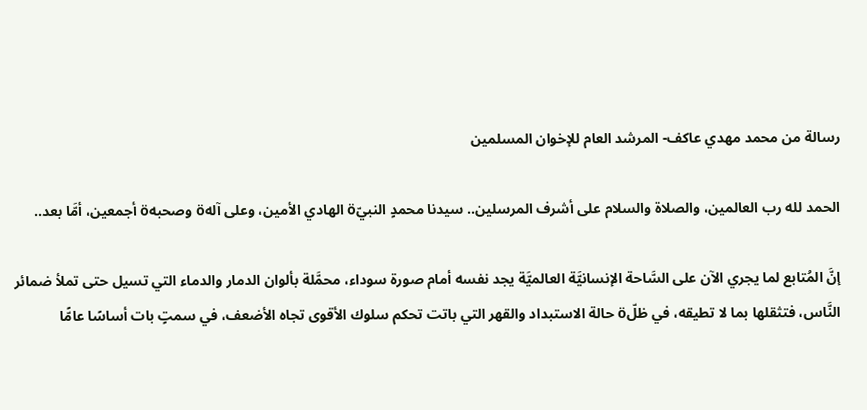رسالة من محمد مهدي عاكف- المرشد العام للإخوان المسلمين

الحمد لله رب العالمين، والصلاة والسلام على أشرف المرسلين.. سيدنا محمدٍ النبيّö الهادي الأمين، وعلى آلهö وصحبهö أجمعين، أمَّا بعد..

إنَّ المُتابع لما يجري الآن على السَّاحة الإنسانيَّة العالميَّة يجد نفسه أمام صورة سوداء، محمَّلة بألوان الدمار والدماء التي تسيل حتى تملأ ضمائر النَّاس، فتثقلها بما لا تطيقه، في ظلّö حالة الاستبداد والقهر التي باتت تحكم سلوك الأقوى تجاه الأضعف، في سمتٍ بات أساسًا عامًّا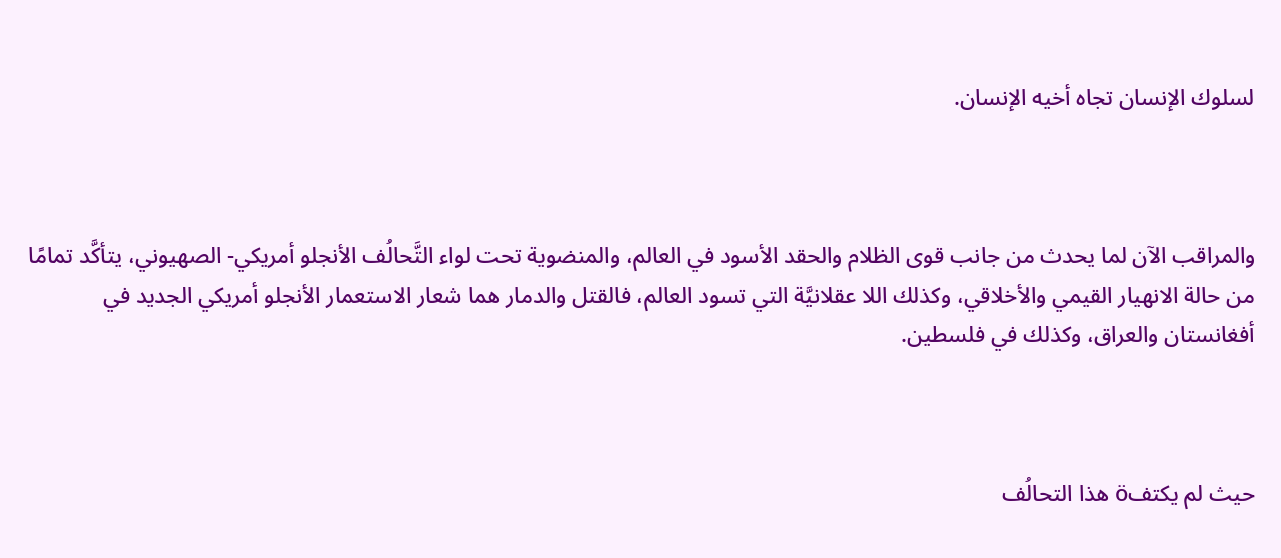لسلوك الإنسان تجاه أخيه الإنسان.



والمراقب الآن لما يحدث من جانب قوى الظلام والحقد الأسود في العالم، والمنضوية تحت لواء التَّحالُف الأنجلو أمريكي- الصهيوني، يتأكَّد تمامًا من حالة الانهيار القيمي والأخلاقي، وكذلك اللا عقلانيَّة التي تسود العالم، فالقتل والدمار هما شعار الاستعمار الأنجلو أمريكي الجديد في أفغانستان والعراق، وكذلك في فلسطين.



حيث لم يكتفö هذا التحالُف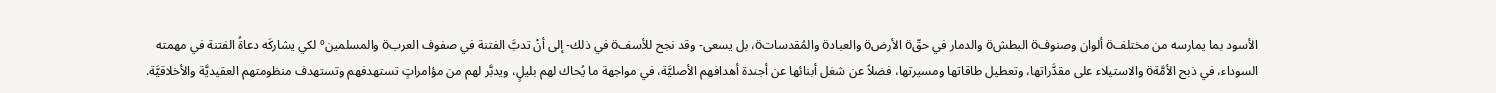الأسود بما يمارسه من مختلفö ألوان وصنوفö البطشö والدمار في حقّö الأرضö والعبادö والمُقدساتö، بل يسعى- وقد نجح للأسفö في ذلك- إلى أنْ تدبَّ الفتنة في صفوف العربö والمسلمينº لكي يشاركَه دعاةُ الفتنة في مهمته السوداء، في ذبح الأمَّةö والاستيلاء على مقدَّراتها، وتعطيل طاقاتها ومسيرتها، فضلاً عن شغل أبنائها عن أجندة أهدافهم الأصليَّة، في مواجهة ما يُحاك لهم بليلٍ، ويدبَّر لهم من مؤامراتٍ تستهدفهم وتستهدف منظومتهم العقيديَّة والأخلاقيَّة.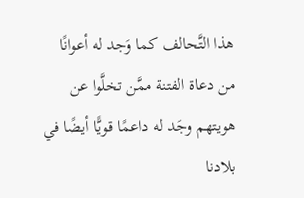هذا التَّحالف كما وَجد له أعوانًا من دعاة الفتنة ممَّن تخلَّوا عن هويتهم وجَد له داعمًا قويًّا أيضًا في بلادنا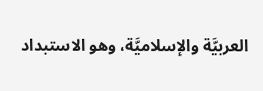العربيَّة والإسلاميَّة، وهو الاستبداد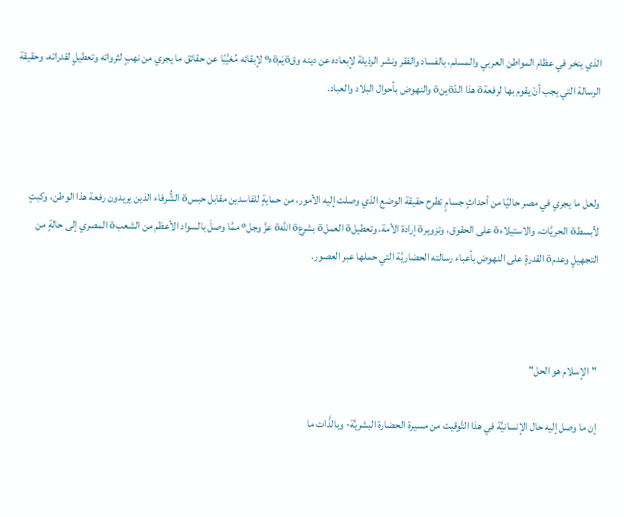الذي ينخر في عظام المواطن العربي والمسلم، بالفساد والفقر ونشر الرذيلة لإبعاده عن دينه وقöيَمöهº لإبقائه مُغيَّبًا عن حقائق ما يجري من نهبٍ لثرواته وتعطيلٍ لقدراته، وحقيقة الرسالة التي يجب أنْ يقوم بها لرفعةö هذا الدّöينö والنهوض بأحوال البلاد والعباد.



ولعل ما يجري في مصر حاليًا من أحداثٍ جسامٍ تطرح حقيقة الوضع الذي وصلت إليه الأمور، من حمايةٍ للفاسدين مقابل حبسö الشُّرفاء الذين يريدون رفعة هذا الوطن، وكبتٍ لأبسطö الحريَّات، والاستيلاءö على الحقوق، وتزويرö إرادة الأمة، وتعطيلö العملö بشرعö اللهö عزَّ وجلº ممَّا وصلَ بالسواد الأعظم من الشعبö المصري إلى حالةٍ من التجهيلٍ وعدمö القدرةٍ على النهوض بأعباء رسالته الحضاريَّة التي حملها عبر العصور.



"الإسلام هو الحل"

إن ما وصل إليه حال الإنسانيَّة في هذا التَّوقيت من مسيرة الحضارة البشريَّة- وبالذَّات ما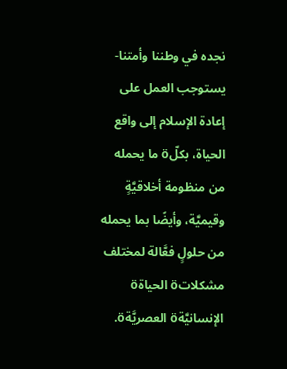نجده في وطننا وأمتنا- يستوجب العمل على إعادة الإسلام إلى واقع الحياة، بكلّö ما يحمله من منظومة أخلاقيَّةٍ وقيميَّة، وأيضًا بما يحمله من حلولٍ فعَّالة لمختلف مشكلاتö الحياةö الإنسانيَّةö العصريَّةö.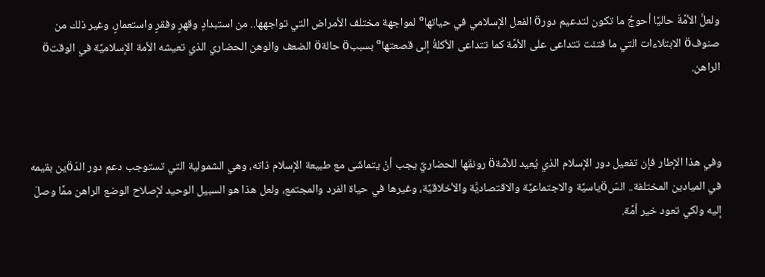ولعلَّ الأمَّةَ حاليًا أحوجُ ما تكون لتدعيم دورö الفعل الإسلامي في حياتهاº لمواجهة مختلف الأمراض التي تواجهها.. من استبدادٍ وقهرٍ وفقرٍ واستعمارٍ، وغير ذلك من صنوفö الابتلاءات التي ما فتئت تتداعى على الأمَّة كما تتداعى الأكلةُ إلى قصعتهاº بسببö حالةö الضعف والوهن الحضاري الذي تعيشه الأمة الإسلاميَّة في الوقتö الراهن.



وفي هذا الإطار فإن تفعيل دور الإسلام الذي يُعيد للأمَّةö رونقَها الحضاريَّ يجب أنْ يتماشَى مع طبيعة الإسلام ذاته، وهي الشمولية التي تستوجب دعم دور الدّöين بقيمه في الميادين المختلفة.. السّöياسيَّة والاجتماعيَّة والاقتصاديَّة والأخلاقيَّة، وغيرها في حياة الفرد والمجتمع، ولعل هذا هو السبيل الوحيد لإصلاح الوضع الراهن ممَّا وصلَ إليه ولكي تعود خير أمَّة.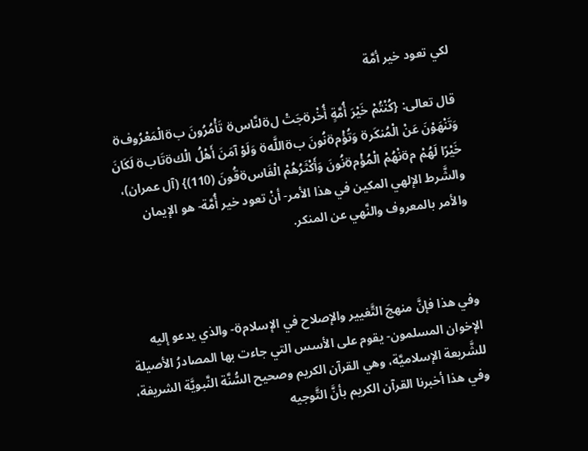لكي تعود خير أمَّة

قال تعالى: {كُنْتُمْ خَيْرَ أُمَّةٍ أُخْرöجَتْ لöلنَّاسö تَأْمُرُونَ بöالْمَعْرُوفö وَتَنْهَوْنَ عَنْ الْمُنكَرö وَتُؤْمöنُونَ بöاللَّهö وَلَوْ آمَنَ أَهْلُ الْكöتَابö لَكَانَ خَيْرًا لَهُمْ مöنْهُمْ الْمُؤْمöنُونَ وَأَكْثَرُهُمْ الْفَاسöقُونَ (110)} (آل عمران)، والشَّرط الإلهي المكين في هذا الأمر- أنْ تعود خير أُمَّة- هو الإيمان والأمر بالمعروف والنَّهي عن المنكر.



وفي هذا فإنَّ منهجَ التَّغيير والإصلاح في الإسلامö- والذي يدعو إليه الإخوان المسلمون- يقوم على الأسس التي جاءت بها المصادرُ الأصيلة للشَّريعة الإسلاميَّة، وهي القرآن الكريم وصحيح السُّنَّة النَّبويَّة الشريفة، وفي هذا أخبرنا القرآن الكريم بأنَّ التَّوجيه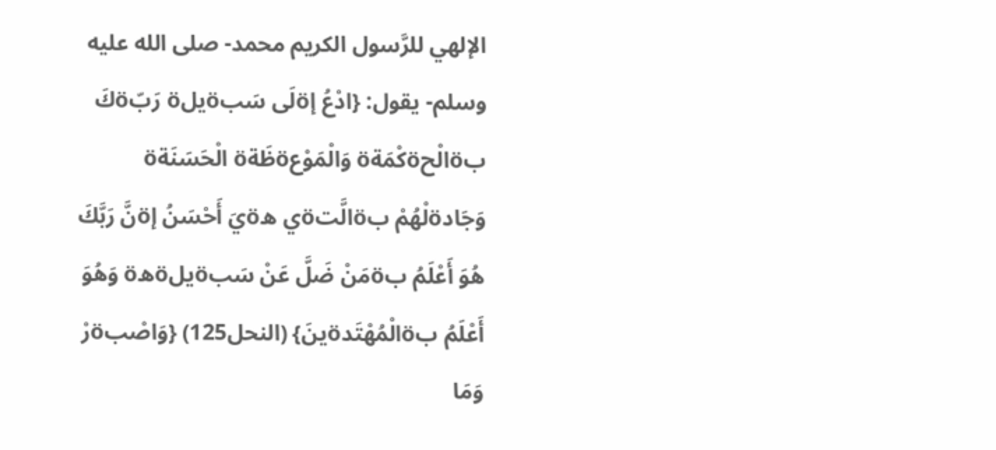الإلهي للرَّسول الكريم محمد- صلى الله عليه وسلم- يقول: {ادْعُ إöلَى سَبöيلö رَبّöكَ بöالْحöكْمَةö وَالْمَوْعöظَةö الْحَسَنَةö وَجَادöلْهُمْ بöالَّتöي هöيَ أَحْسَنُ إöنَّ رَبَّكَ هُوَ أَعْلَمُ بöمَنْ ضَلَّ عَنْ سَبöيلöهö وَهُوَ أَعْلَمُ بöالْمُهْتَدöينَ} (النحل125) {وَاصْبöرْ وَمَا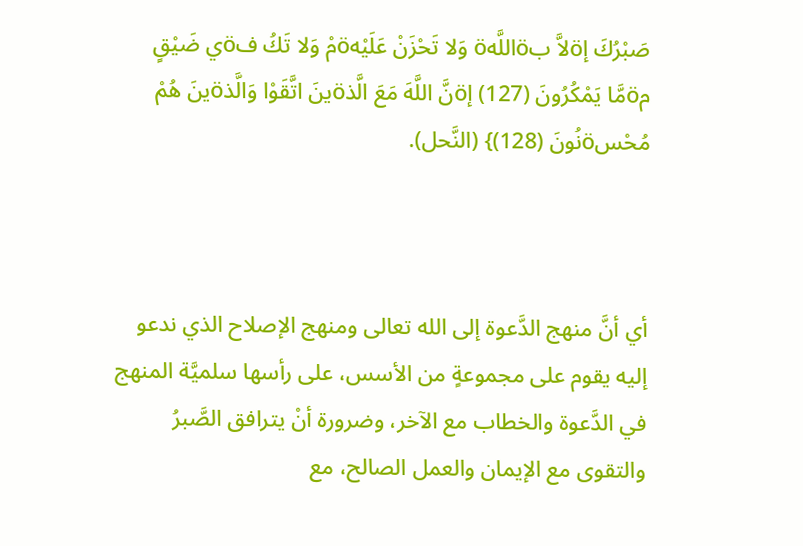صَبْرُكَ إöلاَّ بöاللَّهö وَلا تَحْزَنْ عَلَيْهöمْ وَلا تَكُ فöي ضَيْقٍ مöمَّا يَمْكُرُونَ (127) إöنَّ اللَّهَ مَعَ الَّذöينَ اتَّقَوْا وَالَّذöينَ هُمْ مُحْسöنُونَ (128)} (النَّحل).



أي أنَّ منهج الدَّعوة إلى الله تعالى ومنهج الإصلاح الذي ندعو إليه يقوم على مجموعةٍ من الأسس، على رأسها سلميَّة المنهج في الدَّعوة والخطاب مع الآخر، وضرورة أنْ يترافق الصَّبرُ والتقوى مع الإيمان والعمل الصالح، مع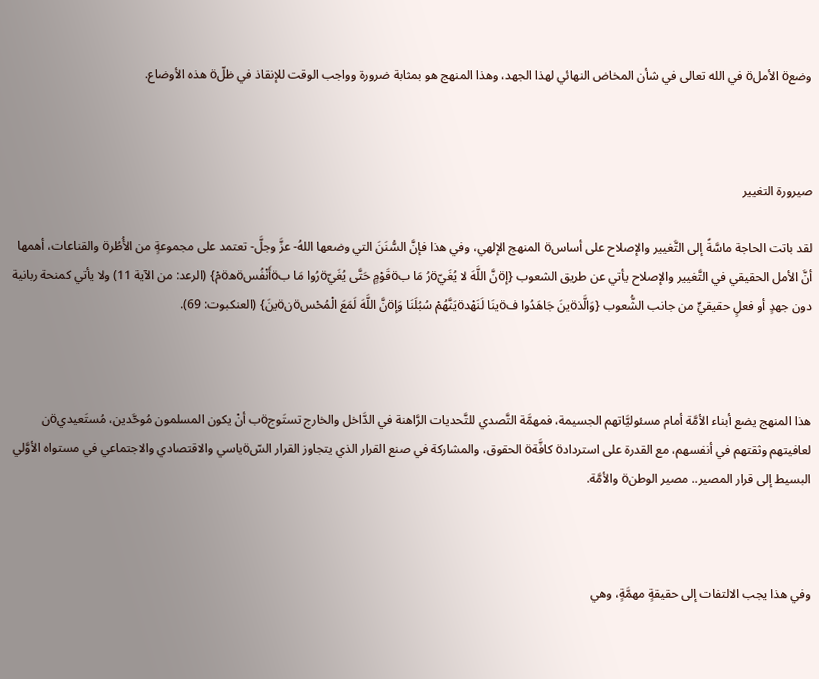وضعö الأملö في الله تعالى في شأن المخاض النهائي لهذا الجهد، وهذا المنهج هو بمثابة ضرورة وواجب الوقت للإنقاذ في ظلّö هذه الأوضاع.



صيرورة التغيير

لقد باتت الحاجة ماسَّةً إلى التَّغيير والإصلاح على أساسö المنهج الإلهي، وفي هذا فإنَّ السُّنَنَ التي وضعها اللهُ- عزَّ وجلَّ- تعتمد على مجموعةٍ من الأُطُرö والقناعات، أهمها أنَّ الأمل الحقيقي في التَّغيير والإصلاح يأتي عن طريق الشعوب {إöنَّ اللَّهَ لا يُغَيّöرُ مَا بöقَوْمٍ حَتَّى يُغَيّöرُوا مَا بöأَنْفُسöهöمْ} (الرعد: من الآية 11) ولا يأتي كمنحة ربانية دون جهدٍ أو فعلٍ حقيقيٍّ من جانب الشُّعوب {وَالَّذöينَ جَاهَدُوا فöينَا لَنَهْدöيَنَّهُمْ سُبُلَنَا وَإöنَّ اللَّهَ لَمَعَ الْمُحْسöنöينَ} (العنكبوت: 69).



هذا المنهج يضع أبناء الأمَّة أمام مسئوليَّاتهم الجسيمة، فمهمَّة التَّصدي للتَّحديات الرَّاهنة في الدَّاخل والخارج تستَوجöب أنْ يكون المسلمون مُوحَّدين، مُستَعيديöن لعافيتهم وثقتهم في أنفسهم، مع القدرة على استردادö كافَّةö الحقوق، والمشاركة في صنع القرار الذي يتجاوز القرار السّöياسي والاقتصادي والاجتماعي في مستواه الأوَّلي البسيط إلى قرار المصير.. مصير الوطنö والأمَّة.



وفي هذا يجب الالتفات إلى حقيقةٍ مهمَّةٍ، وهي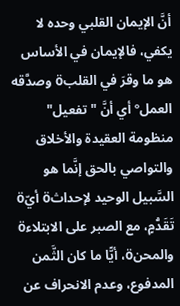أنَّ الإيمان القلبي وحده لا يكفي، فالإيمان في الأساس هو ما وقرَ في القلبö وصدَّقه العملº أي أنَّ "تفعيل" منظومة العقيدة والأخلاق والتواصي بالحق إنَّما هو السَّبيل الوحيد لإحداثö أيّö تَقَدُّمٍ، مع الصبر على الابتلاءö والمحنö، أيًّا ما كان الثَّمن المدفوع، وعدم الانحراف عن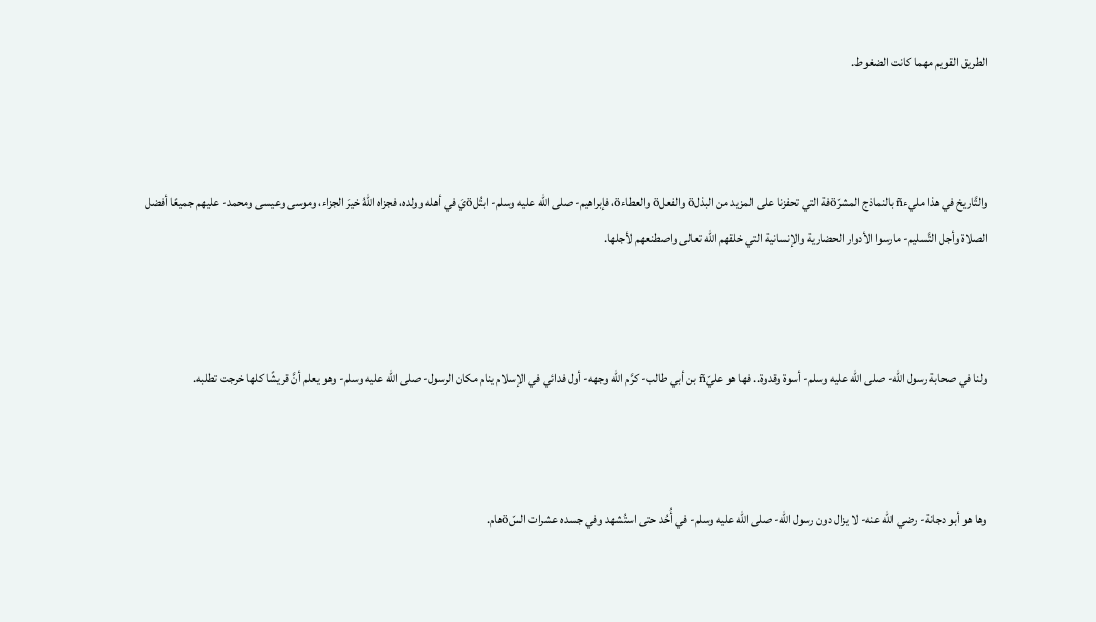الطريق القويم مهما كانت الضغوط.



والتَّاريخ في هذا مليءñ بالنماذج المشرّöفة التي تحفزنا على المزيد من البذلö والفعلö والعطاءö، فإبراهيم- صلى الله عليه وسلم- ابتُلöيَ في أهله وولده، فجزاه اللهُ خيرَ الجزاء، وموسى وعيسى ومحمد- عليهم جميعًا أفضل الصلاة وأجل التَّسليم- مارسوا الأدوار الحضارية والإنسانية التي خلقهم الله تعالى واصطنعهم لأجلها.



ولنا في صحابة رسول الله- صلى الله عليه وسلم- أسوة وقدوة.. فها هو عليّñ بن أبي طالب- كرَّم الله وجهه- أول فدائي في الإسلام ينام مكان الرسول- صلى الله عليه وسلم- وهو يعلم أنَّ قريشًا كلها خرجت تطلبه.



وها هو أبو دجانة- رضي الله عنه- لا يزال دون رسول الله- صلى الله عليه وسلم- في أُحُد حتى استُشهد وفي جسده عشرات السّöهام.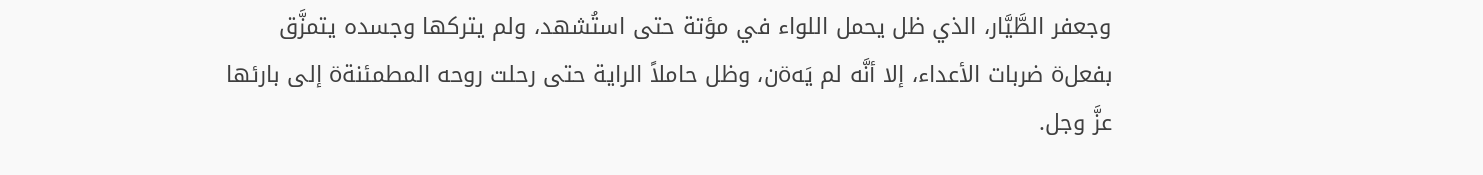وجعفر الطَّيَّار، الذي ظل يحمل اللواء في مؤتة حتى استُشهد، ولم يتركها وجسده يتمزَّق بفعلö ضربات الأعداء، إلا أنَّه لم يَهöن، وظل حاملاً الراية حتى رحلت روحه المطمئنةö إلى بارئها عزَّ وجل.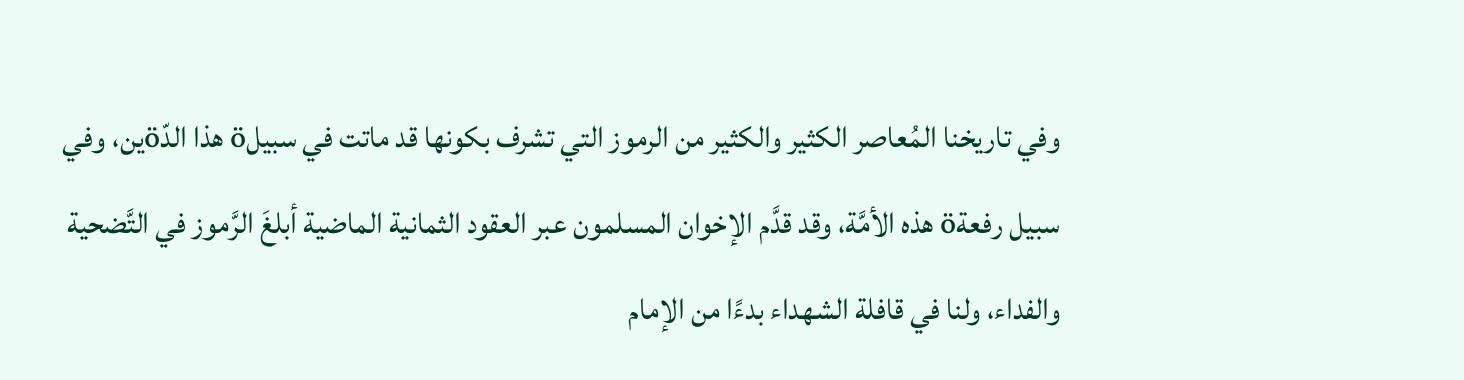وفي تاريخنا المُعاصر الكثير والكثير من الرموز التي تشرف بكونها قد ماتت في سبيلö هذا الدّöين، وفي سبيل رفعةö هذه الأمَّة، وقد قدَّم الإخوان المسلمون عبر العقود الثمانية الماضية أبلغَ الرَّموز في التَّضحية والفداء، ولنا في قافلة الشهداء بدءًا من الإمام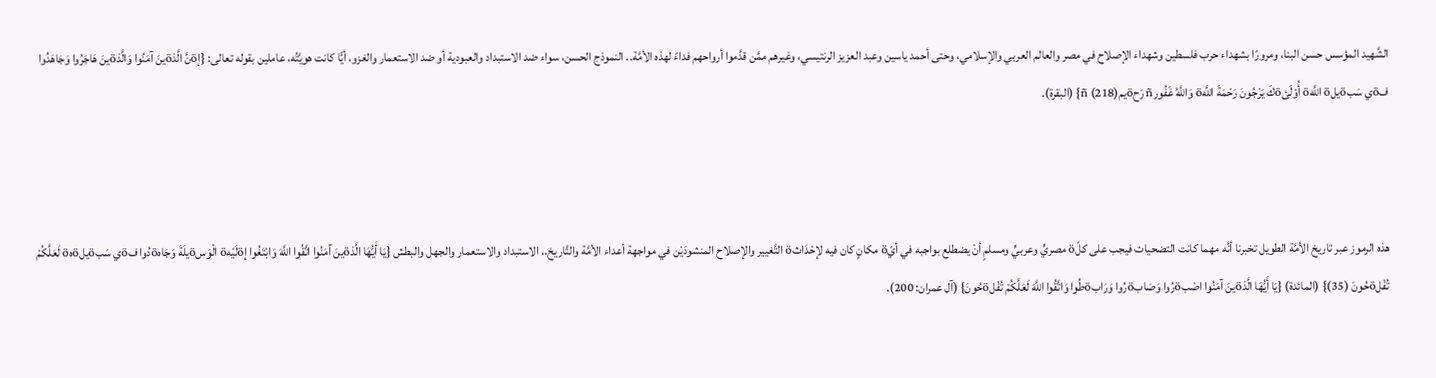الشَّهيد المؤسس حسن البنا، ومرورًا بشهداء حرب فلسطين وشهداء الإصلاح في مصر والعالم العربي والإسلامي، وحتى أحمد ياسين وعبد العزيز الرنتيسي، وغيرهم ممَّن قدَّموا أرواحهم فداءً لهذه الأمَّة.. النموذج الحسن، سواء ضد الاستبداد والعبودية أو ضد الاستعمار والغزو، أيًّا كانت هويَّتُه، عاملين بقوله تعالى: {إöنَّ الَّذöينَ آمَنُوا وَالَّذöينَ هَاجَرُوا وَجَاهَدُوا فöي سَبöيلö اللَّهö أُوْلَئöكَ يَرْجُونَ رَحْمَةَ اللَّهö وَاللَّهُ غَفُورñ رَحöيمñ (218)} (البقرة).



هذه الرموز عبر تاريخ الأمَّة الطويل تخبرنا أنَّه مهما كانت التضحيات فيجب على كلّö مصريٍّ وعربيٍّ ومسلمٍ أنْ يضطلع بواجبه في أيّö مكانٍ كان فيه لإحْدَاثö التَّغيير والإصلاح المنشودَيْن في مواجهة أعداء الأمَّة والتَّاريخ.. الاستبداد والاستعمار والجهل والبطش {يَا أَيُّهَا الَّذöينَ آمَنُوا اتَّقُوا اللَّهَ وَابْتَغُوا إöلَيْهö الْوَسöيلَةَ وَجَاهöدُوا فöي سَبöيلöهö لَعَلَّكُمْ تُفْلöحُونَ (35)} (المائدة) {يَا أَيُّهَا الَّذöينَ آمَنُوا اصْبöرُوا وَصَابöرُوا وَرَابöطُوا وَاتَّقُوا اللَّهَ لَعَلَّكُمْ تُفْلöحُونَ} (آل عمران: 200).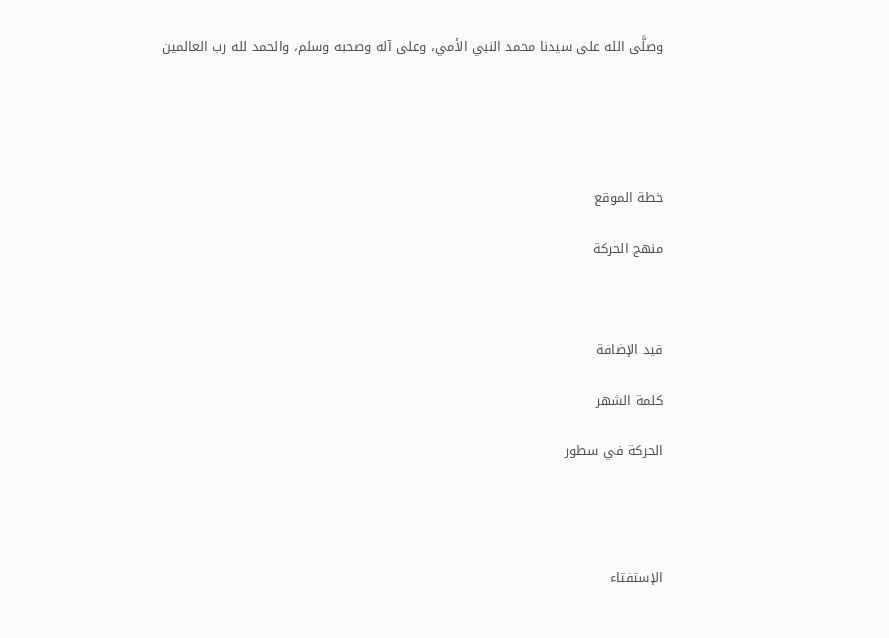وصلَّى الله على سيدنا محمد النبي الأمي، وعلى آله وصحبه وسلم، والحمد لله رب العالمين





خطة الموقع

منهج الحركة



قيد الإضافة

كلمة الشهر

الحركة في سطور




الإستفتاء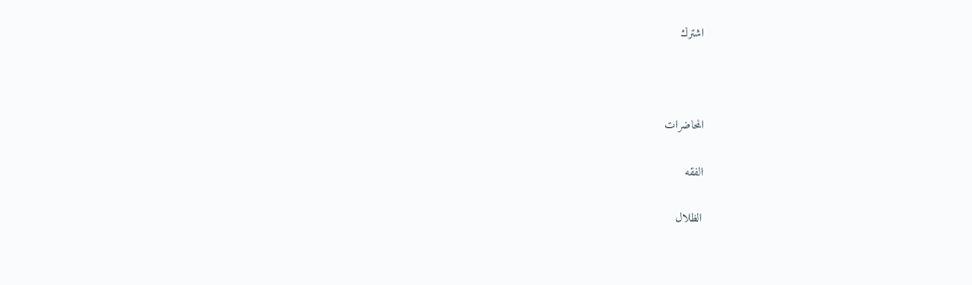اشترك



المحاضرات

الفقه

الظلال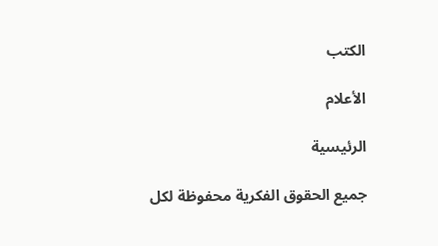الكتب

الأعلام

الرئيسية

جميع الحقوق الفكرية محفوظة لكل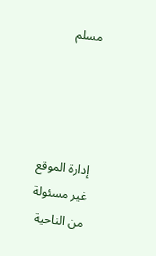مسلم




إدارة الموقع غير مسئولة من الناحية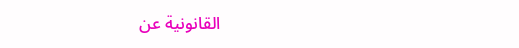القانونية عن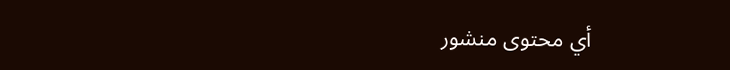أي محتوى منشور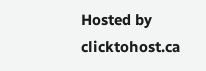Hosted by clicktohost.ca